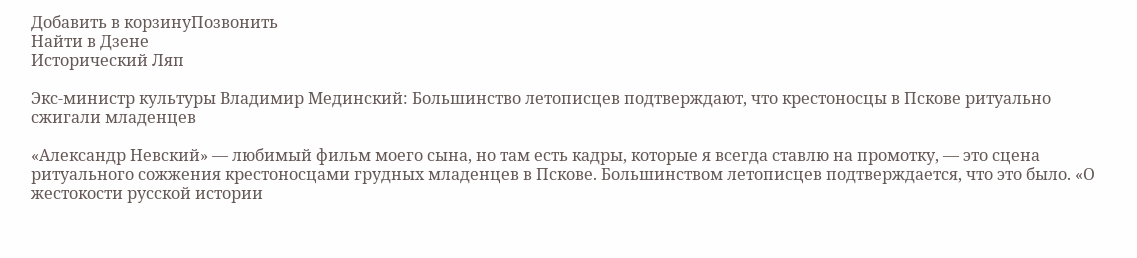Добавить в корзинуПозвонить
Найти в Дзене
Исторический Ляп

Экс-министр культуры Владимир Мединский: Большинство летописцев подтверждают, что крестоносцы в Пскове ритуально сжигали младенцев

«Александр Невский» — любимый фильм моего сына, но там есть кадры, которые я всегда ставлю на промотку, — это сцена ритуального сожжения крестоносцами грудных младенцев в Пскове. Большинством летописцев подтверждается, что это было. «О жестокости русской истории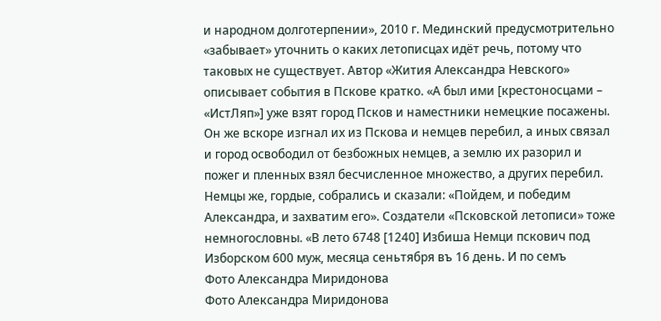и народном долготерпении», 2010 г. Мединский предусмотрительно «забывает» уточнить о каких летописцах идёт речь, потому что таковых не существует. Автор «Жития Александра Невского» описывает события в Пскове кратко. «А был ими [крестоносцами – «ИстЛяп»] уже взят город Псков и наместники немецкие посажены. Он же вскоре изгнал их из Пскова и немцев перебил, а иных связал и город освободил от безбожных немцев, а землю их разорил и пожег и пленных взял бесчисленное множество, а других перебил. Немцы же, гордые, собрались и сказали: «Пойдем, и победим Александра, и захватим его». Создатели «Псковской летописи» тоже немногословны. «В лето 6748 [1240] Избиша Немци пскович под Изборском 600 муж, месяца сеньтября въ 16 день. И по семъ
Фото Александра Миридонова
Фото Александра Миридонова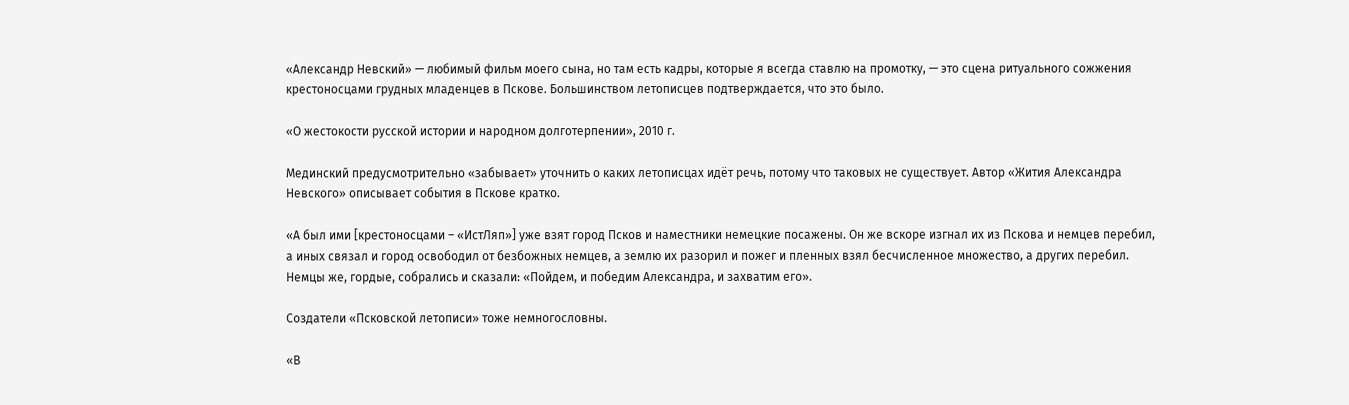«Александр Невский» — любимый фильм моего сына, но там есть кадры, которые я всегда ставлю на промотку, — это сцена ритуального сожжения крестоносцами грудных младенцев в Пскове. Большинством летописцев подтверждается, что это было.

«О жестокости русской истории и народном долготерпении», 2010 г.

Мединский предусмотрительно «забывает» уточнить о каких летописцах идёт речь, потому что таковых не существует. Автор «Жития Александра Невского» описывает события в Пскове кратко.

«А был ими [крестоносцами – «ИстЛяп»] уже взят город Псков и наместники немецкие посажены. Он же вскоре изгнал их из Пскова и немцев перебил, а иных связал и город освободил от безбожных немцев, а землю их разорил и пожег и пленных взял бесчисленное множество, а других перебил. Немцы же, гордые, собрались и сказали: «Пойдем, и победим Александра, и захватим его».

Создатели «Псковской летописи» тоже немногословны.

«В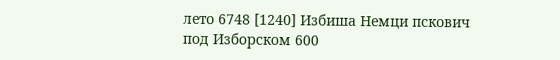лето 6748 [1240] Избиша Немци пскович под Изборском 600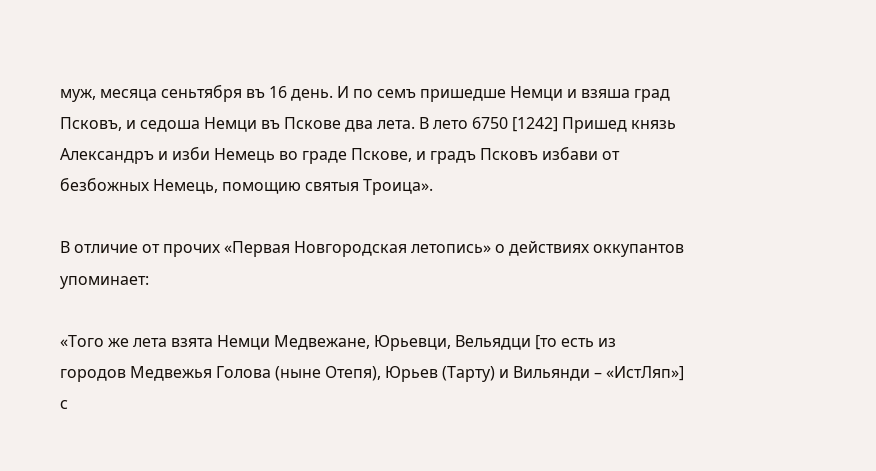муж, месяца сеньтября въ 16 день. И по семъ пришедше Немци и взяша град Псковъ, и седоша Немци въ Пскове два лета. В лето 6750 [1242] Пришед князь Александръ и изби Немець во граде Пскове, и градъ Псковъ избави от безбожных Немець, помощию святыя Троица».

В отличие от прочих «Первая Новгородская летопись» о действиях оккупантов упоминает:

«Того же лета взята Немци Медвежане, Юрьевци, Вельядци [то есть из городов Медвежья Голова (ныне Отепя), Юрьев (Тарту) и Вильянди – «ИстЛяп»] с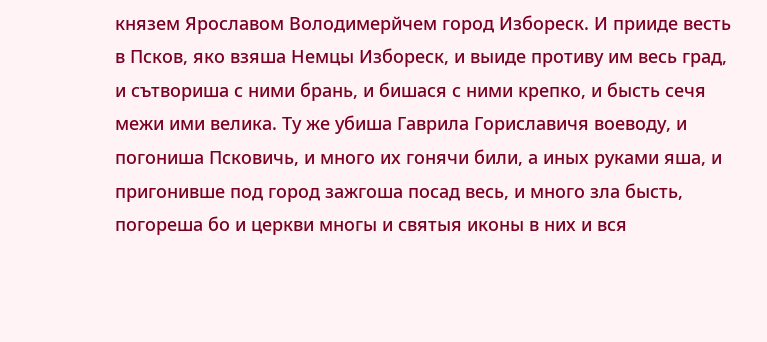князем Ярославом Володимерйчем город Избореск. И прииде весть в Псков, яко взяша Немцы Избореск, и выиде противу им весь град, и сътвориша с ними брань, и бишася с ними крепко, и бысть сечя межи ими велика. Ту же убиша Гаврила Гориславичя воеводу, и погониша Псковичь, и много их гонячи били, а иных руками яша, и пригонивше под город зажгоша посад весь, и много зла бысть, погореша бо и церкви многы и святыя иконы в них и вся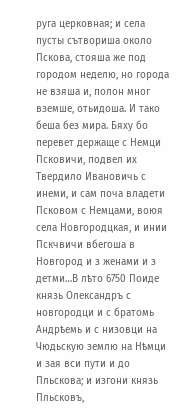руга церковная; и села пусты сътвориша около Пскова, стояша же под городом неделю, но города не взяша и, полон мног вземше, отьидоша. И тако беша без мира. Бяху бо перевет держаще с Немци Псковичи, подвел их Твердило Ивановичь с инеми, и сам поча владети Псковом с Немцами, воюя села Новгородцкая, и инии Пскчвичи вбегоша в Новгород и з женами и з детми…В лѣто 6750 Поиде князь Олександръ с новгородци и с братомь Андрѣемь и с низовци на Чюдьскую землю на Нѣмци и зая вси пути и до Пльскова; и изгони князь Пльсковъ,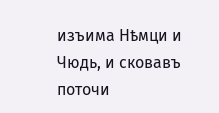изъима Нѣмци и Чюдь, и сковавъ поточи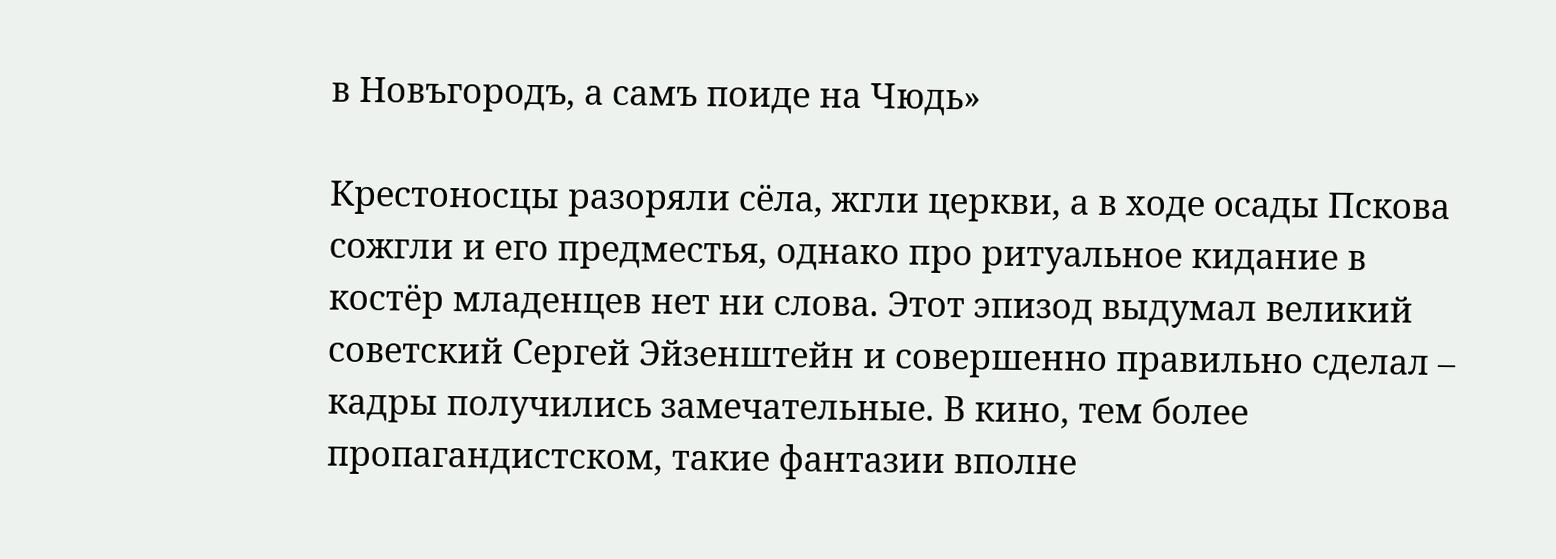в Новъгородъ, а самъ поиде на Чюдь»

Крестоносцы разоряли сёла, жгли церкви, а в ходе осады Пскова сожгли и его предместья, однако про ритуальное кидание в костёр младенцев нет ни слова. Этот эпизод выдумал великий советский Сергей Эйзенштейн и совершенно правильно сделал – кадры получились замечательные. В кино, тем более пропагандистском, такие фантазии вполне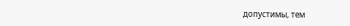допустимы, тем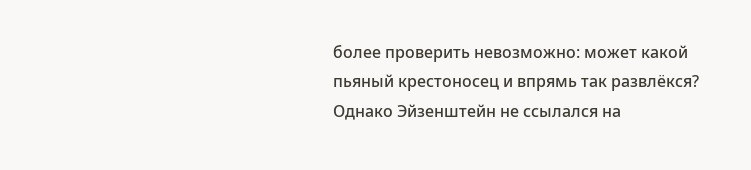более проверить невозможно: может какой пьяный крестоносец и впрямь так развлёкся? Однако Эйзенштейн не ссылался на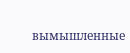вымышленные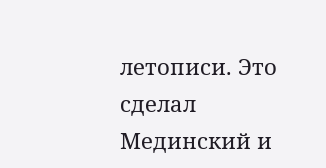летописи. Это сделал Мединский и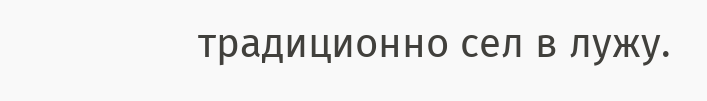традиционно сел в лужу.